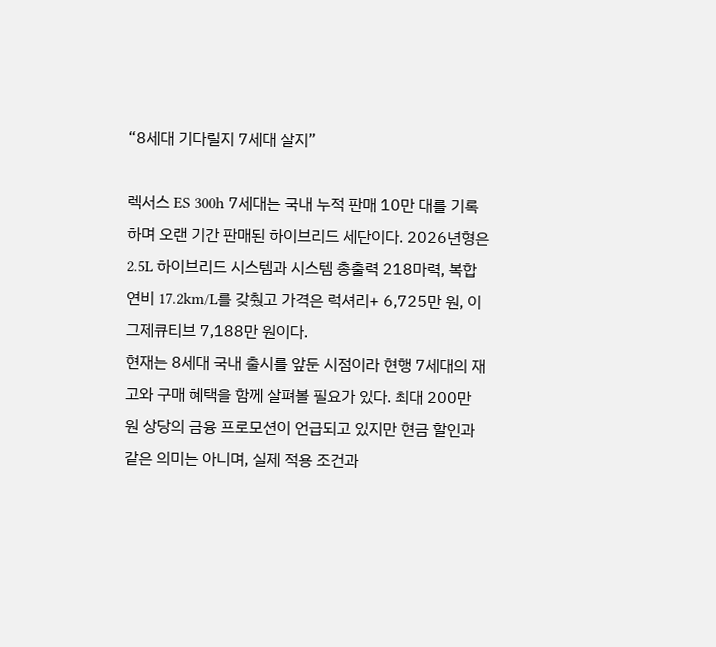“8세대 기다릴지 7세대 살지”

렉서스 ES 300h 7세대는 국내 누적 판매 10만 대를 기록하며 오랜 기간 판매된 하이브리드 세단이다. 2026년형은 2.5L 하이브리드 시스템과 시스템 총출력 218마력, 복합연비 17.2km/L를 갖췄고 가격은 럭셔리+ 6,725만 원, 이그제큐티브 7,188만 원이다.
현재는 8세대 국내 출시를 앞둔 시점이라 현행 7세대의 재고와 구매 혜택을 함께 살펴볼 필요가 있다. 최대 200만 원 상당의 금융 프로모션이 언급되고 있지만 현금 할인과 같은 의미는 아니며, 실제 적용 조건과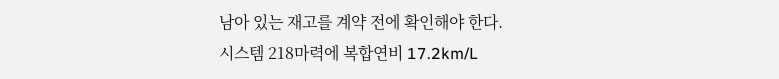남아 있는 재고를 계약 전에 확인해야 한다.
시스템 218마력에 복합연비 17.2km/L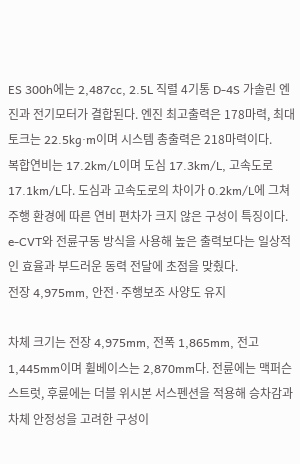ES 300h에는 2,487cc, 2.5L 직렬 4기통 D-4S 가솔린 엔진과 전기모터가 결합된다. 엔진 최고출력은 178마력, 최대토크는 22.5kg·m이며 시스템 총출력은 218마력이다.
복합연비는 17.2km/L이며 도심 17.3km/L, 고속도로 17.1km/L다. 도심과 고속도로의 차이가 0.2km/L에 그쳐 주행 환경에 따른 연비 편차가 크지 않은 구성이 특징이다. e-CVT와 전륜구동 방식을 사용해 높은 출력보다는 일상적인 효율과 부드러운 동력 전달에 초점을 맞췄다.
전장 4,975mm, 안전·주행보조 사양도 유지

차체 크기는 전장 4,975mm, 전폭 1,865mm, 전고 1,445mm이며 휠베이스는 2,870mm다. 전륜에는 맥퍼슨 스트럿, 후륜에는 더블 위시본 서스펜션을 적용해 승차감과 차체 안정성을 고려한 구성이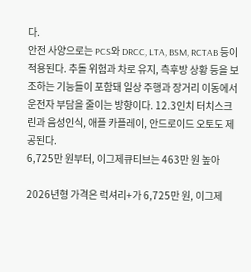다.
안전 사양으로는 PCS와 DRCC, LTA, BSM, RCTAB 등이 적용된다. 추돌 위험과 차로 유지, 측후방 상황 등을 보조하는 기능들이 포함돼 일상 주행과 장거리 이동에서 운전자 부담을 줄이는 방향이다. 12.3인치 터치스크린과 음성인식, 애플 카플레이, 안드로이드 오토도 제공된다.
6,725만 원부터, 이그제큐티브는 463만 원 높아

2026년형 가격은 럭셔리+가 6,725만 원, 이그제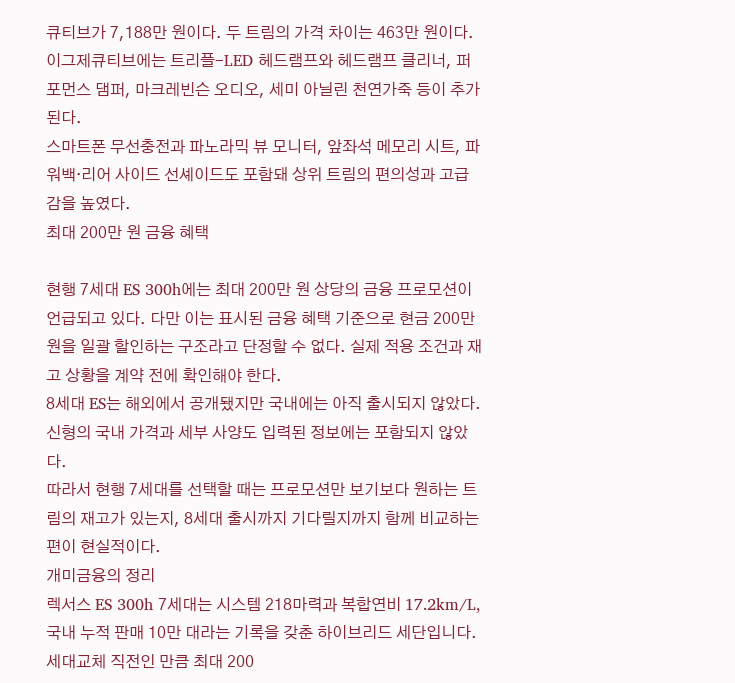큐티브가 7,188만 원이다. 두 트림의 가격 차이는 463만 원이다.
이그제큐티브에는 트리플-LED 헤드램프와 헤드램프 클리너, 퍼포먼스 댐퍼, 마크레빈슨 오디오, 세미 아닐린 천연가죽 등이 추가된다.
스마트폰 무선충전과 파노라믹 뷰 모니터, 앞좌석 메모리 시트, 파워백·리어 사이드 선셰이드도 포함돼 상위 트림의 편의성과 고급감을 높였다.
최대 200만 원 금융 혜택

현행 7세대 ES 300h에는 최대 200만 원 상당의 금융 프로모션이 언급되고 있다. 다만 이는 표시된 금융 혜택 기준으로 현금 200만 원을 일괄 할인하는 구조라고 단정할 수 없다. 실제 적용 조건과 재고 상황을 계약 전에 확인해야 한다.
8세대 ES는 해외에서 공개됐지만 국내에는 아직 출시되지 않았다. 신형의 국내 가격과 세부 사양도 입력된 정보에는 포함되지 않았다.
따라서 현행 7세대를 선택할 때는 프로모션만 보기보다 원하는 트림의 재고가 있는지, 8세대 출시까지 기다릴지까지 함께 비교하는 편이 현실적이다.
개미금융의 정리
렉서스 ES 300h 7세대는 시스템 218마력과 복합연비 17.2km/L, 국내 누적 판매 10만 대라는 기록을 갖춘 하이브리드 세단입니다.
세대교체 직전인 만큼 최대 200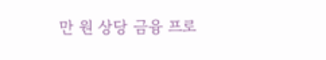만 원 상당 금융 프로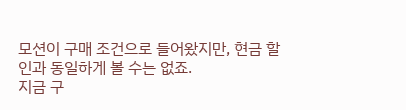모션이 구매 조건으로 들어왔지만, 현금 할인과 동일하게 볼 수는 없죠.
지금 구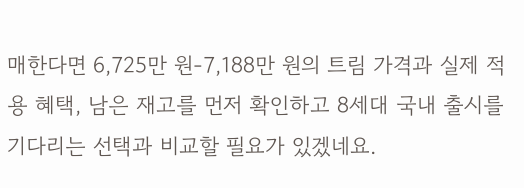매한다면 6,725만 원-7,188만 원의 트림 가격과 실제 적용 혜택, 남은 재고를 먼저 확인하고 8세대 국내 출시를 기다리는 선택과 비교할 필요가 있겠네요.